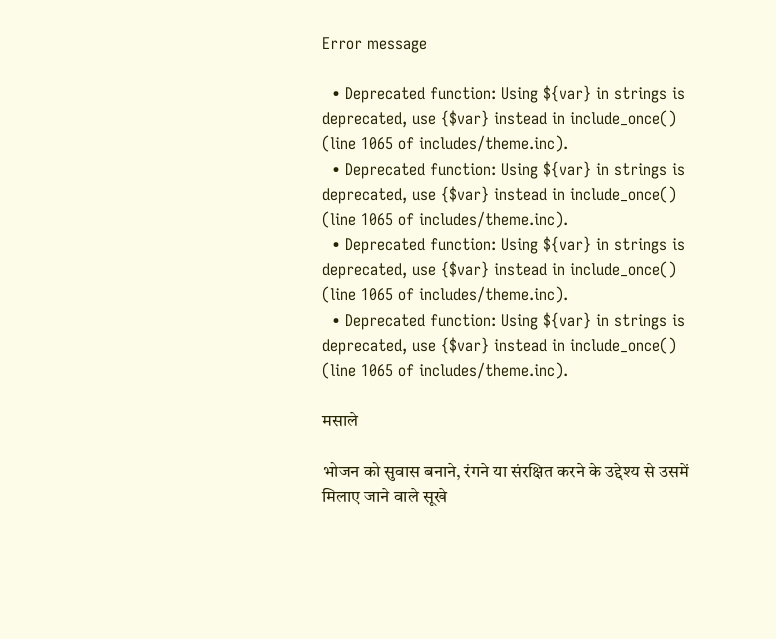Error message

  • Deprecated function: Using ${var} in strings is deprecated, use {$var} instead in include_once() (line 1065 of includes/theme.inc).
  • Deprecated function: Using ${var} in strings is deprecated, use {$var} instead in include_once() (line 1065 of includes/theme.inc).
  • Deprecated function: Using ${var} in strings is deprecated, use {$var} instead in include_once() (line 1065 of includes/theme.inc).
  • Deprecated function: Using ${var} in strings is deprecated, use {$var} instead in include_once() (line 1065 of includes/theme.inc).

मसाले

भोजन को सुवास बनाने, रंगने या संरक्षित करने के उद्देश्य से उसमें मिलाए जाने वाले सूखे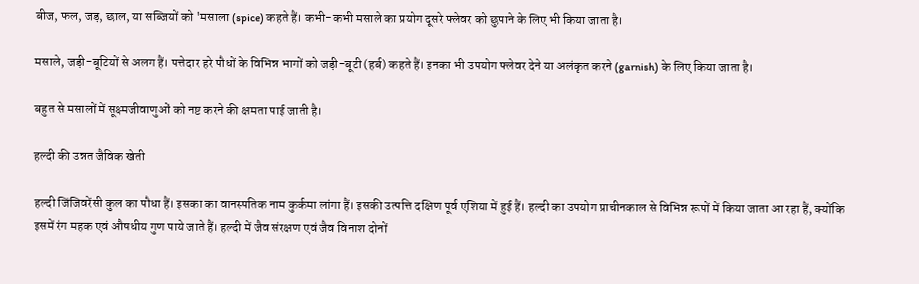बीज, फल, जड़, छाल, या सब्जियों को 'मसाला (spice) कहते हैं। कभी-कभी मसाले का प्रयोग दूसरे फ्लेवर को छुपाने के लिए भी किया जाता है।

मसाले, जड़ी-बूटियों से अलग हैं। पत्तेदार हरे पौधों के विभिन्न भागों को जड़ी-बूटी (हर्ब) कहते हैं। इनका भी उपयोग फ्लेवर देने या अलंकृत करने (garnish) के लिए किया जाता है।

बहुत से मसालों में सूक्ष्मजीवाणुओं को नष्ट करने की क्षमता पाई जाती है।

हल्दी की उन्नत जैविक खेती

हल्दी जिंजिवरेंसी कुल का पौधा हैं। इसका का वानस्पतिक नाम कुर्कमा लांगा हैं। इसकी उत्पत्ति दक्षिण पूर्व एशिया में हुई हैं। हल्दी का उपयोग प्राचीनकाल से विभिन्न रूपों में किया जाता आ रहा हैं, क्योंकि इसमें रंग महक एवं औषधीय गुण पाये जाते हैं। हल्दी में जैव संरक्षण एवं जैव विनाश दोनों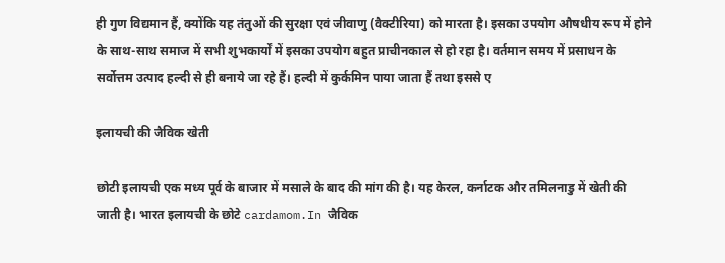ही गुण विद्यमान हैं, क्योंकि यह तंतुओं की सुरक्षा एवं जीवाणु (वैक्टीरिया) को मारता है। इसका उपयोग औषधीय रूप में होने के साथ-साथ समाज में सभी शुभकार्यों में इसका उपयोग बहुत प्राचीनकाल से हो रहा है। वर्तमान समय में प्रसाधन के सर्वोत्तम उत्पाद हल्दी से ही बनाये जा रहे हैं। हल्दी में कुर्कमिन पाया जाता हैं तथा इससे ए

इलायची की जैविक खेती

छोटी इलायची एक मध्य पूर्व के बाजार में मसाले के बाद की मांग की है। यह केरल, कर्नाटक और तमिलनाडु में खेती की जाती है। भारत इलायची के छोटे cardamom.In जैविक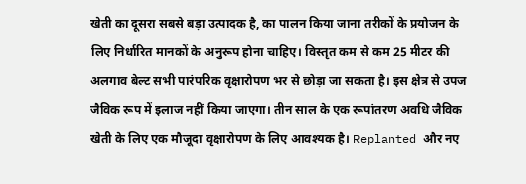खेती का दूसरा सबसे बड़ा उत्पादक है, का पालन किया जाना तरीकों के प्रयोजन के लिए निर्धारित मानकों के अनुरूप होना चाहिए। विस्तृत कम से कम 25 मीटर की अलगाव बेल्ट सभी पारंपरिक वृक्षारोपण भर से छोड़ा जा सकता है। इस क्षेत्र से उपज जैविक रूप में इलाज नहीं किया जाएगा। तीन साल के एक रूपांतरण अवधि जैविक खेती के लिए एक मौजूदा वृक्षारोपण के लिए आवश्यक है। Replanted और नए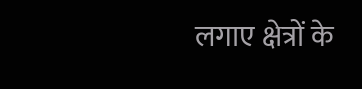लगाए क्षेत्रों के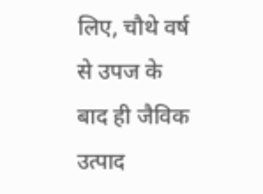लिए, चौथे वर्ष से उपज के बाद ही जैविक उत्पाद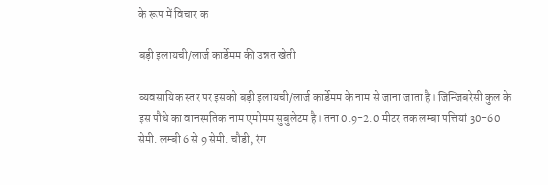के रूप में विचार क

बड़ी इलायची/लार्ज कार्डेमम की उन्नत खेती

व्यवसायिक स्तर पर इसको बड़ी इलायची/लार्ज कार्डेमम के नाम से जाना जाता है। जिन्जिबरेसी कुल के इस पौधे का वानस्पतिक नाम एमोमम सुबुलेटम है। तना 0.9-2.0 मीटर तक लम्बा पत्तियां 30-60 सेमी. लम्बी 6 से 9 सेमी. चौडी, रंग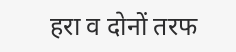हरा व दोनों तरफ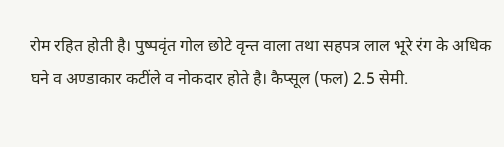रोम रहित होती है। पुष्पवृंत गोल छोटे वृन्त वाला तथा सहपत्र लाल भूरे रंग के अधिक घने व अण्डाकार कटींले व नोकदार होते है। कैप्सूल (फल) 2.5 सेमी.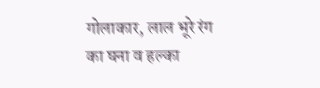गोलाकार, लाल भूरे रंग का घना व हल्का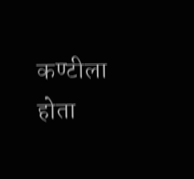कण्टीला होता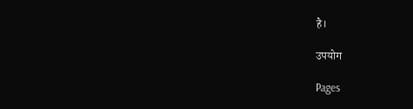है।

उपयोग

Pages